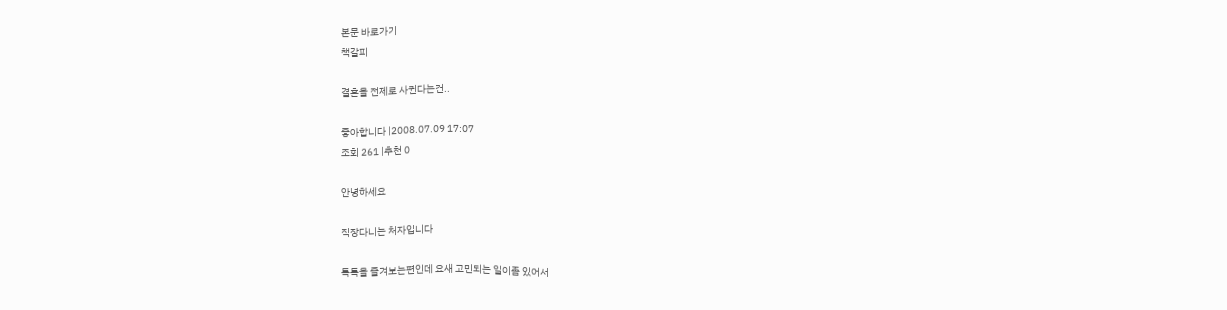본문 바로가기
책갈피

결혼을 전제로 사귄다는건..

좋아합니다 |2008.07.09 17:07
조회 261 |추천 0

안녕하세요

직장다니는 처자입니다

톡톡을 즐겨보는편인데 요새 고민되는 일이좀 있어서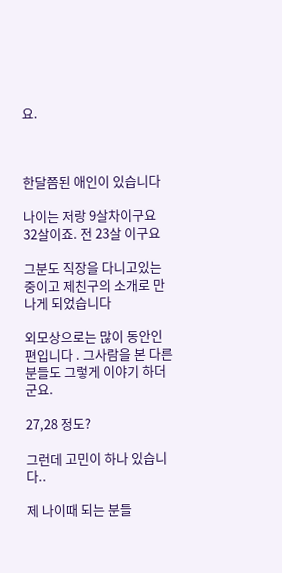요.



한달쯤된 애인이 있습니다

나이는 저랑 9살차이구요 32살이죠. 전 23살 이구요

그분도 직장을 다니고있는중이고 제친구의 소개로 만나게 되었습니다

외모상으로는 많이 동안인 편입니다 . 그사람을 본 다른 분들도 그렇게 이야기 하더군요.

27,28 정도?

그런데 고민이 하나 있습니다..

제 나이때 되는 분들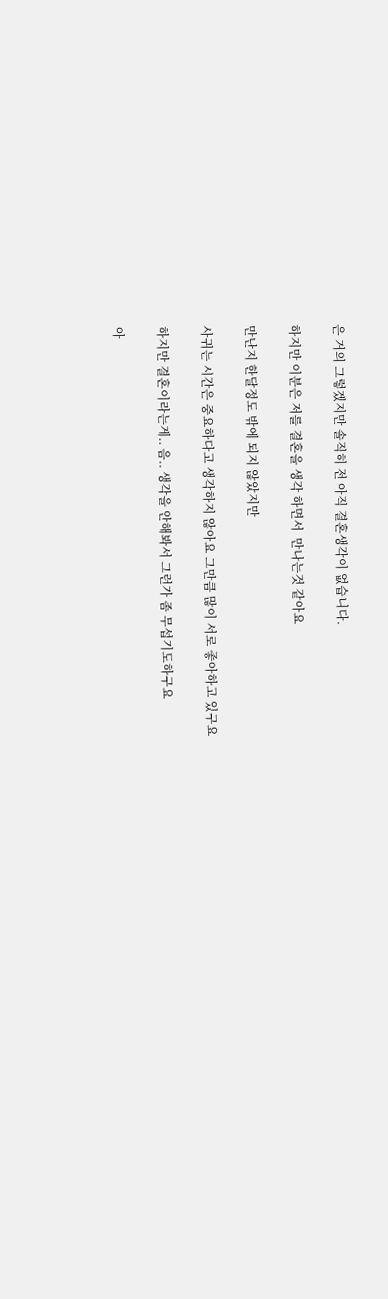은 거의 그렇겠지만 솔직히 전 아직 결혼생각이 없습니다.

하지만 이분은 저를 결혼을 생각 하면서  만나는것 같아요

만난지 한달정도 밖에 되지 않았지만

사귀는 시간은 중요하다고 생각하지 않아요 그만큼 많이 서로 좋아하고 있구요

하지만 결혼이라는게.. 음.. 생각을 안해봐서 그런가 좀 무섭기도하구요

아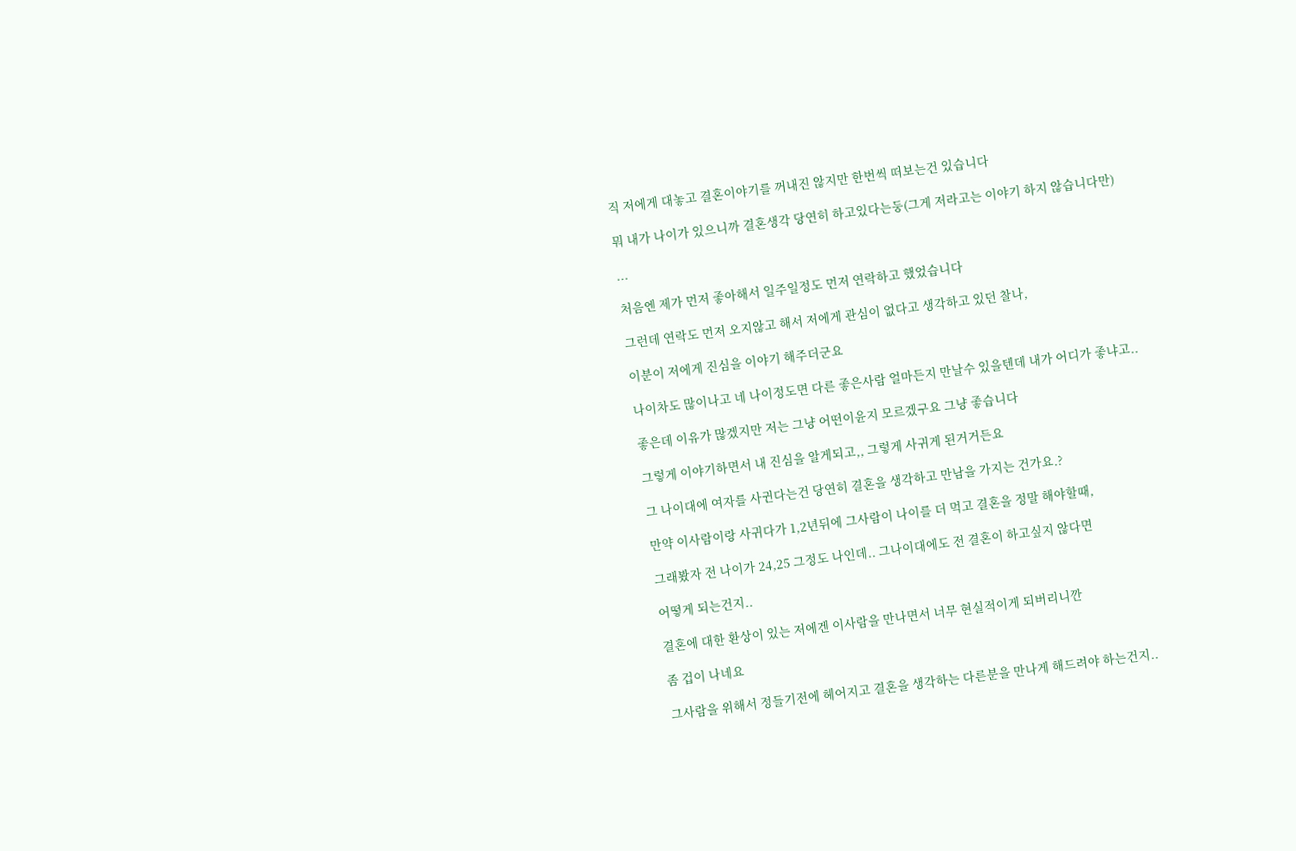직 저에게 대놓고 결혼이야기를 꺼내진 않지만 한번씩 떠보는건 있습니다

뭐 내가 나이가 있으니까 결혼생각 당연히 하고있다는둥(그게 저라고는 이야기 하지 않습니다만)

...

처음엔 제가 먼저 좋아해서 일주일정도 먼저 연락하고 했었습니다

그런데 연락도 먼저 오지않고 해서 저에게 관심이 없다고 생각하고 있던 찰나,

이분이 저에게 진심을 이야기 해주더군요

나이차도 많이나고 네 나이정도면 다른 좋은사람 얼마든지 만날수 있을텐데 내가 어디가 좋냐고..

좋은데 이유가 많겠지만 저는 그냥 어떤이윤지 모르겠구요 그냥 좋습니다

그렇게 이야기하면서 내 진심을 알게되고,, 그렇게 사귀게 된거거든요

그 나이대에 여자를 사귄다는건 당연히 결혼을 생각하고 만남을 가지는 건가요.?

만약 이사람이랑 사귀다가 1,2년뒤에 그사람이 나이를 더 먹고 결혼을 정말 해야할때,

그래봤자 전 나이가 24,25 그정도 나인데.. 그나이대에도 전 결혼이 하고싶지 않다면

어떻게 되는건지..

결혼에 대한 환상이 있는 저에겐 이사람을 만나면서 너무 현실적이게 되버리니깐

좀 겁이 나네요

그사람을 위해서 정들기전에 헤어지고 결혼을 생각하는 다른분을 만나게 해드려야 하는건지..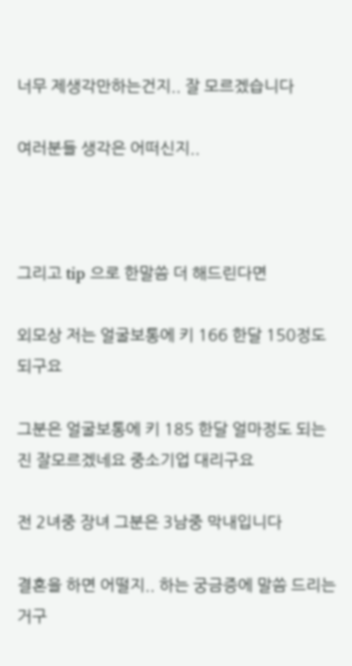너무 제생각만하는건지.. 잘 모르겠습니다

여러분들 생각은 어떠신지..



그리고 tip 으로 한말씀 더 해드린다면

외모상 저는 얼굴보통에 키 166 한달 150정도 되구요

그분은 얼굴보통에 키 185 한달 얼마정도 되는진 잘모르겠네요 중소기업 대리구요

전 2녀중 장녀 그분은 3남중 막내입니다

결혼을 하면 어떨지.. 하는 궁금증에 말씀 드리는거구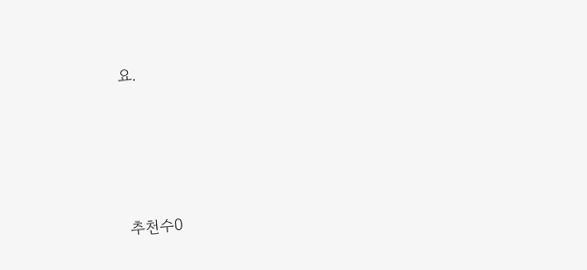요.





추천수0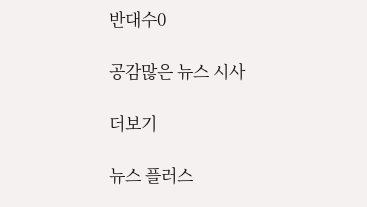반대수0

공감많은 뉴스 시사

더보기

뉴스 플러스